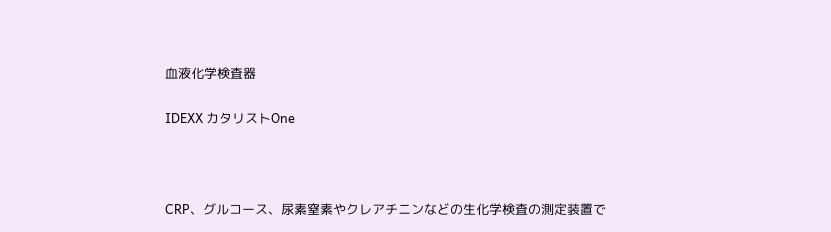血液化学検査器

IDEXX カタリストOne



CRP、グルコース、尿素窒素やクレアチニンなどの生化学検査の測定装置で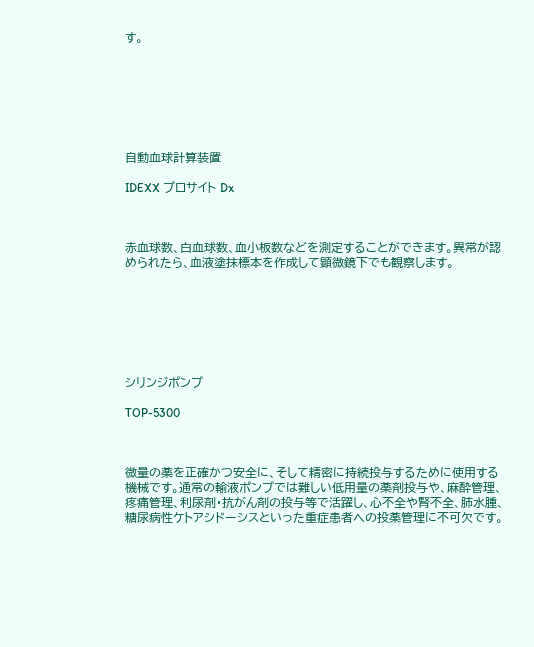す。







自動血球計算装置

IDEXX プロサイト Dx



赤血球数、白血球数、血小板数などを測定することができます。異常が認められたら、血液塗抹標本を作成して顕微鏡下でも観察します。







シリンジポンプ

TOP-5300



微量の薬を正確かつ安全に、そして精密に持続投与するために使用する機械です。通常の輸液ポンプでは難しい低用量の薬剤投与や、麻酔管理、疼痛管理、利尿剤・抗がん剤の投与等で活躍し、心不全や腎不全、肺水腫、糖尿病性ケトアシドーシスといった重症患者への投薬管理に不可欠です。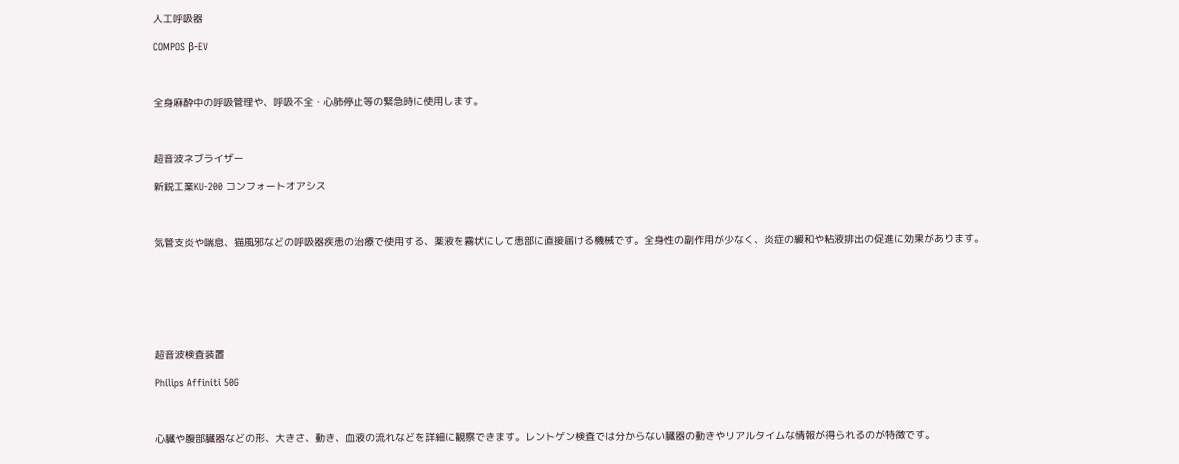人工呼吸器

COMPOS β-EV



全身麻酔中の呼吸管理や、呼吸不全・心肺停止等の緊急時に使用します。



超音波ネブライザー

新鋭工業KU-200 コンフォートオアシス



気管支炎や喘息、猫風邪などの呼吸器疾患の治療で使用する、薬液を霧状にして患部に直接届ける機械です。全身性の副作用が少なく、炎症の緩和や粘液排出の促進に効果があります。







超音波検査装置

Philips Affiniti 50G



心臓や腹部臓器などの形、大きさ、動き、血液の流れなどを詳細に観察できます。レントゲン検査では分からない臓器の動きやリアルタイムな情報が得られるのが特徴です。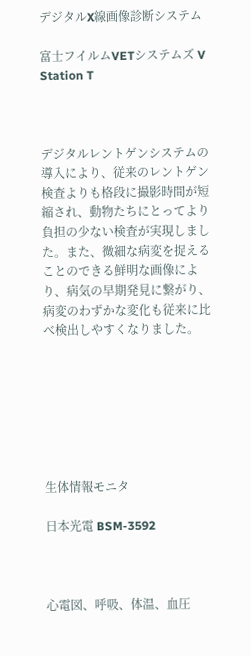デジタルX線画像診断システム

富士フイルムVETシステムズ V Station T



デジタルレントゲンシステムの導入により、従来のレントゲン検査よりも格段に撮影時間が短縮され、動物たちにとってより負担の少ない検査が実現しました。また、微細な病変を捉えることのできる鮮明な画像により、病気の早期発見に繋がり、病変のわずかな変化も従来に比べ検出しやすくなりました。







生体情報モニタ

日本光電 BSM-3592



心電図、呼吸、体温、血圧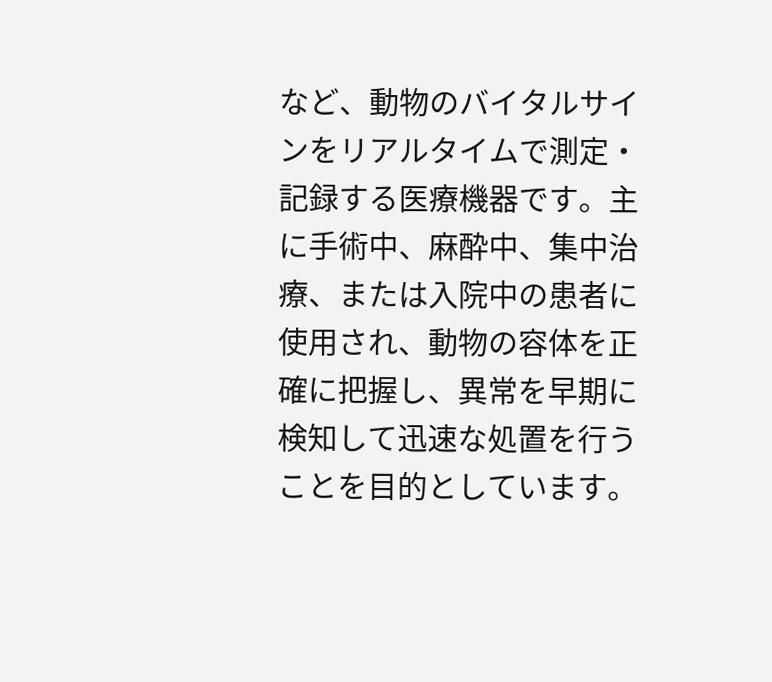など、動物のバイタルサインをリアルタイムで測定・記録する医療機器です。主に手術中、麻酔中、集中治療、または入院中の患者に使用され、動物の容体を正確に把握し、異常を早期に検知して迅速な処置を行うことを目的としています。